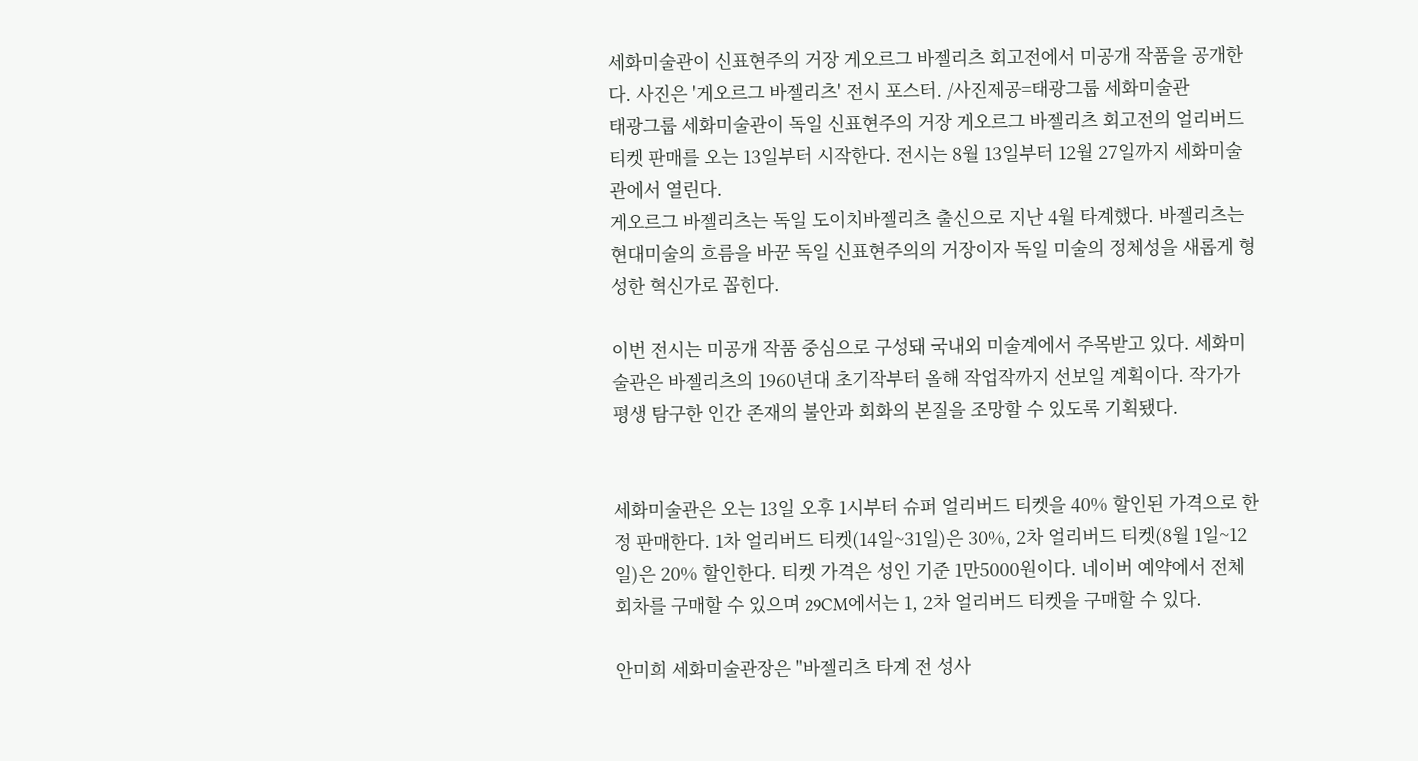세화미술관이 신표현주의 거장 게오르그 바젤리츠 회고전에서 미공개 작품을 공개한다. 사진은 '게오르그 바젤리츠' 전시 포스터. /사진제공=태광그룹 세화미술관
태광그룹 세화미술관이 독일 신표현주의 거장 게오르그 바젤리츠 회고전의 얼리버드 티켓 판매를 오는 13일부터 시작한다. 전시는 8월 13일부터 12월 27일까지 세화미술관에서 열린다.
게오르그 바젤리츠는 독일 도이치바젤리츠 출신으로 지난 4월 타계했다. 바젤리츠는 현대미술의 흐름을 바꾼 독일 신표현주의의 거장이자 독일 미술의 정체성을 새롭게 형성한 혁신가로 꼽힌다.

이번 전시는 미공개 작품 중심으로 구성돼 국내외 미술계에서 주목받고 있다. 세화미술관은 바젤리츠의 1960년대 초기작부터 올해 작업작까지 선보일 계획이다. 작가가 평생 탐구한 인간 존재의 불안과 회화의 본질을 조망할 수 있도록 기획됐다.


세화미술관은 오는 13일 오후 1시부터 슈퍼 얼리버드 티켓을 40% 할인된 가격으로 한정 판매한다. 1차 얼리버드 티켓(14일~31일)은 30%, 2차 얼리버드 티켓(8월 1일~12일)은 20% 할인한다. 티켓 가격은 성인 기준 1만5000원이다. 네이버 예약에서 전체 회차를 구매할 수 있으며 29CM에서는 1, 2차 얼리버드 티켓을 구매할 수 있다.

안미희 세화미술관장은 "바젤리츠 타계 전 성사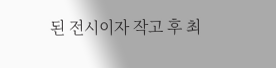된 전시이자 작고 후 최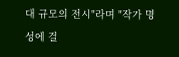대 규모의 전시"라며 "작가 명성에 걸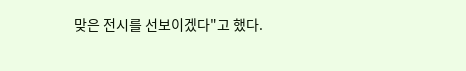맞은 전시를 선보이겠다"고 했다.